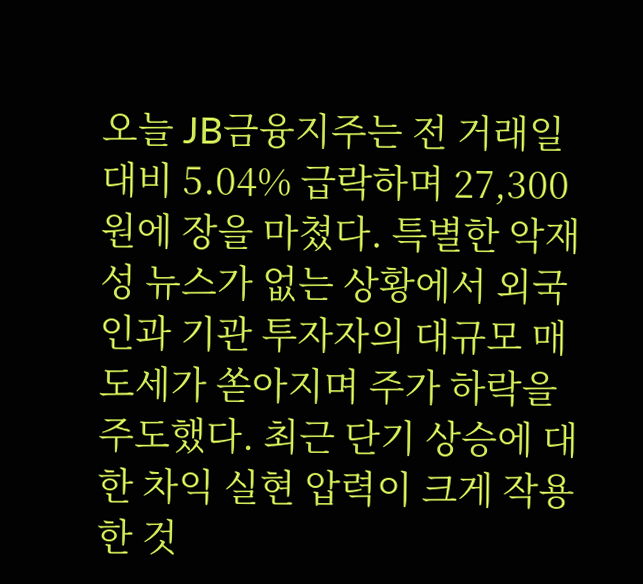오늘 JB금융지주는 전 거래일 대비 5.04% 급락하며 27,300원에 장을 마쳤다. 특별한 악재성 뉴스가 없는 상황에서 외국인과 기관 투자자의 대규모 매도세가 쏟아지며 주가 하락을 주도했다. 최근 단기 상승에 대한 차익 실현 압력이 크게 작용한 것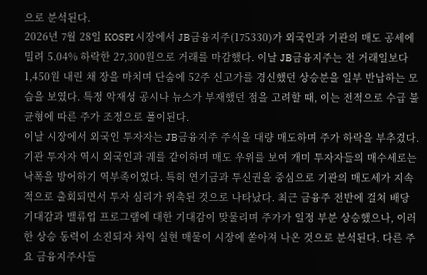으로 분석된다.
2026년 7월 28일 KOSPI 시장에서 JB금융지주(175330)가 외국인과 기관의 매도 공세에 밀려 5.04% 하락한 27,300원으로 거래를 마감했다. 이날 JB금융지주는 전 거래일보다 1,450원 내린 채 장을 마치며 단숨에 52주 신고가를 경신했던 상승분을 일부 반납하는 모습을 보였다. 특정 악재성 공시나 뉴스가 부재했던 점을 고려할 때, 이는 전적으로 수급 불균형에 따른 주가 조정으로 풀이된다.
이날 시장에서 외국인 투자자는 JB금융지주 주식을 대량 매도하며 주가 하락을 부추겼다. 기관 투자자 역시 외국인과 궤를 같이하며 매도 우위를 보여 개미 투자자들의 매수세로는 낙폭을 방어하기 역부족이었다. 특히 연기금과 투신권을 중심으로 기관의 매도세가 지속적으로 출회되면서 투자 심리가 위축된 것으로 나타났다. 최근 금융주 전반에 걸쳐 배당 기대감과 밸류업 프로그램에 대한 기대감이 맞물리며 주가가 일정 부분 상승했으나, 이러한 상승 동력이 소진되자 차익 실현 매물이 시장에 쏟아져 나온 것으로 분석된다. 다른 주요 금융지주사들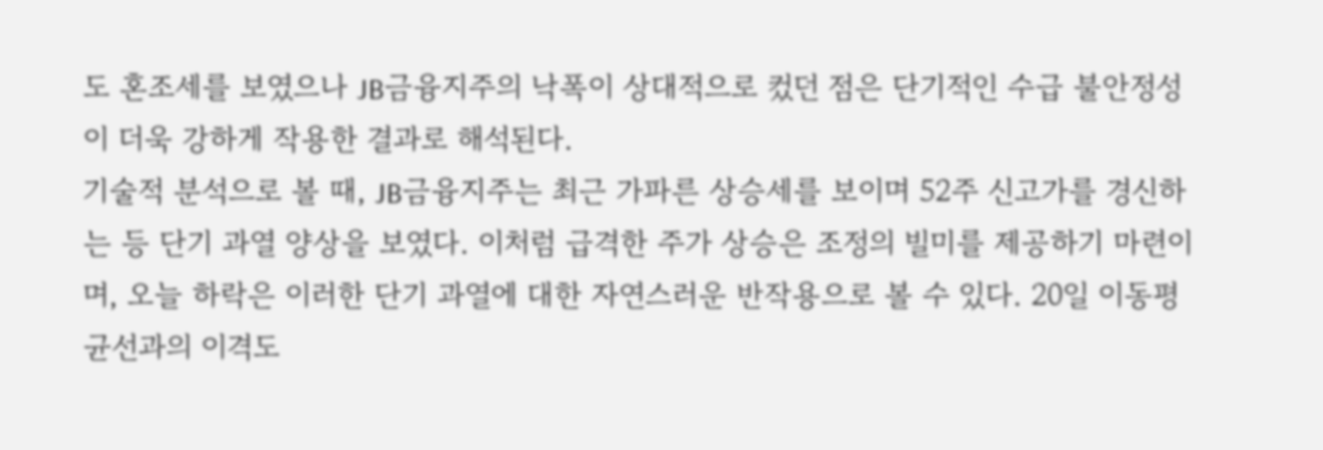도 혼조세를 보였으나 JB금융지주의 낙폭이 상대적으로 컸던 점은 단기적인 수급 불안정성이 더욱 강하게 작용한 결과로 해석된다.
기술적 분석으로 볼 때, JB금융지주는 최근 가파른 상승세를 보이며 52주 신고가를 경신하는 등 단기 과열 양상을 보였다. 이처럼 급격한 주가 상승은 조정의 빌미를 제공하기 마련이며, 오늘 하락은 이러한 단기 과열에 대한 자연스러운 반작용으로 볼 수 있다. 20일 이동평균선과의 이격도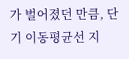가 벌어졌던 만큼, 단기 이동평균선 지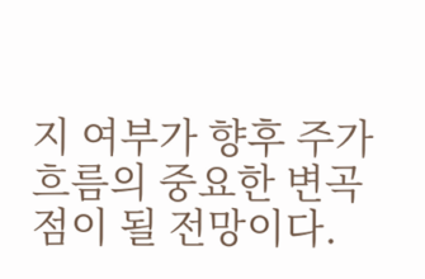지 여부가 향후 주가 흐름의 중요한 변곡점이 될 전망이다.